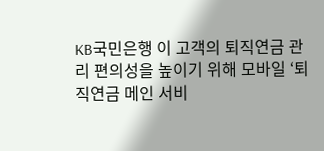KB국민은행 이 고객의 퇴직연금 관리 편의성을 높이기 위해 모바일 ‘퇴직연금 메인 서비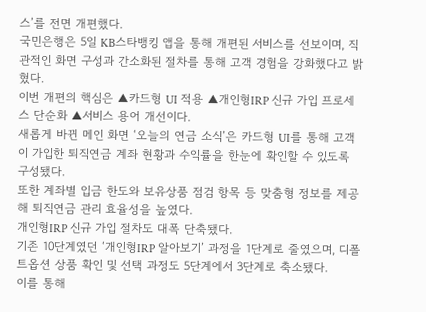스’를 전면 개편했다.
국민은행은 5일 KB스타뱅킹 앱을 통해 개편된 서비스를 선보이며, 직관적인 화면 구성과 간소화된 절차를 통해 고객 경험을 강화했다고 밝혔다.
이번 개편의 핵심은 ▲카드형 UI 적용 ▲개인형IRP 신규 가입 프로세스 단순화 ▲서비스 용어 개선이다.
새롭게 바뀐 메인 화면 ‘오늘의 연금 소식’은 카드형 UI를 통해 고객이 가입한 퇴직연금 계좌 현황과 수익률을 한눈에 확인할 수 있도록 구성됐다.
또한 계좌별 입금 한도와 보유상품 점검 항목 등 맞춤형 정보를 제공해 퇴직연금 관리 효율성을 높였다.
개인형IRP 신규 가입 절차도 대폭 단축됐다.
기존 10단계였던 ‘개인형IRP 알아보기’ 과정을 1단계로 줄였으며, 디폴트옵션 상품 확인 및 선택 과정도 5단계에서 3단계로 축소됐다.
이를 통해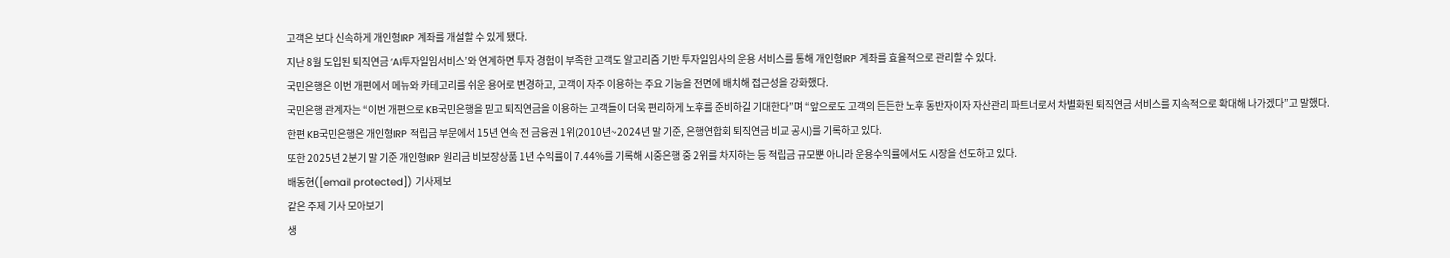고객은 보다 신속하게 개인형IRP 계좌를 개설할 수 있게 됐다.
지난 8월 도입된 퇴직연금 ‘AI투자일임서비스’와 연계하면 투자 경험이 부족한 고객도 알고리즘 기반 투자일임사의 운용 서비스를 통해 개인형IRP 계좌를 효율적으로 관리할 수 있다.
국민은행은 이번 개편에서 메뉴와 카테고리를 쉬운 용어로 변경하고, 고객이 자주 이용하는 주요 기능을 전면에 배치해 접근성을 강화했다.
국민은행 관계자는 “이번 개편으로 KB국민은행을 믿고 퇴직연금을 이용하는 고객들이 더욱 편리하게 노후를 준비하길 기대한다”며 “앞으로도 고객의 든든한 노후 동반자이자 자산관리 파트너로서 차별화된 퇴직연금 서비스를 지속적으로 확대해 나가겠다”고 말했다.
한편 KB국민은행은 개인형IRP 적립금 부문에서 15년 연속 전 금융권 1위(2010년~2024년 말 기준, 은행연합회 퇴직연금 비교 공시)를 기록하고 있다.
또한 2025년 2분기 말 기준 개인형IRP 원리금 비보장상품 1년 수익률이 7.44%를 기록해 시중은행 중 2위를 차지하는 등 적립금 규모뿐 아니라 운용수익률에서도 시장을 선도하고 있다.
배동현([email protected]) 기사제보
같은 주제 기사 모아보기
생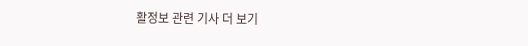활정보 관련 기사 더 보기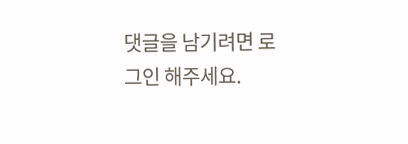댓글을 남기려면 로그인 해주세요.